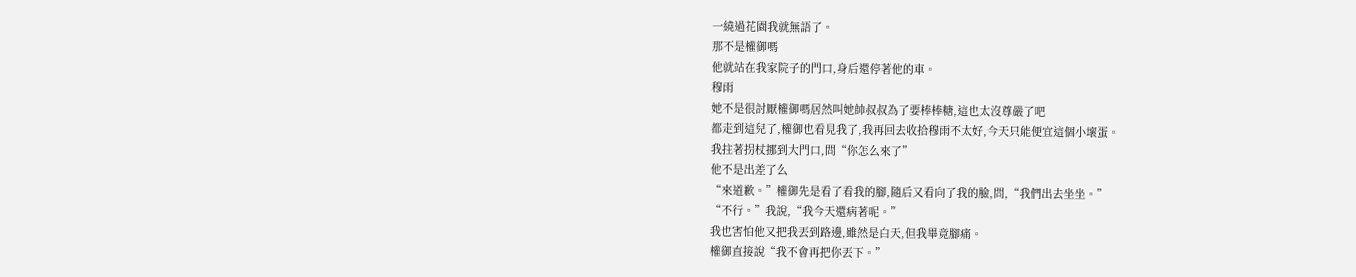一繞過花園我就無語了。
那不是權御嗎
他就站在我家院子的門口,身后還停著他的車。
穆雨
她不是很討厭權御嗎居然叫她帥叔叔為了要棒棒糖,這也太沒尊嚴了吧
都走到這兒了,權御也看見我了,我再回去收拾穆雨不太好,今天只能便宜這個小壞蛋。
我拄著拐杖挪到大門口,問“你怎么來了”
他不是出差了么
“來道歉。”權御先是看了看我的腳,隨后又看向了我的臉,問,“我們出去坐坐。”
“不行。”我說,“我今天還病著呢。”
我也害怕他又把我丟到路邊,雖然是白天,但我畢竟腳痛。
權御直接說“我不會再把你丟下。”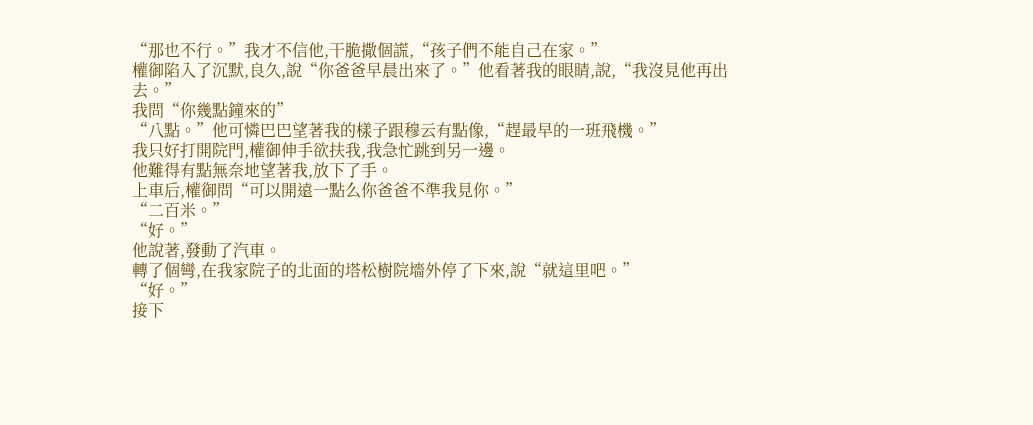“那也不行。”我才不信他,干脆撒個謊,“孩子們不能自己在家。”
權御陷入了沉默,良久,說“你爸爸早晨出來了。”他看著我的眼睛,說,“我沒見他再出去。”
我問“你幾點鐘來的”
“八點。”他可憐巴巴望著我的樣子跟穆云有點像,“趕最早的一班飛機。”
我只好打開院門,權御伸手欲扶我,我急忙跳到另一邊。
他難得有點無奈地望著我,放下了手。
上車后,權御問“可以開遠一點么你爸爸不準我見你。”
“二百米。”
“好。”
他說著,發動了汽車。
轉了個彎,在我家院子的北面的塔松樹院墻外停了下來,說“就這里吧。”
“好。”
接下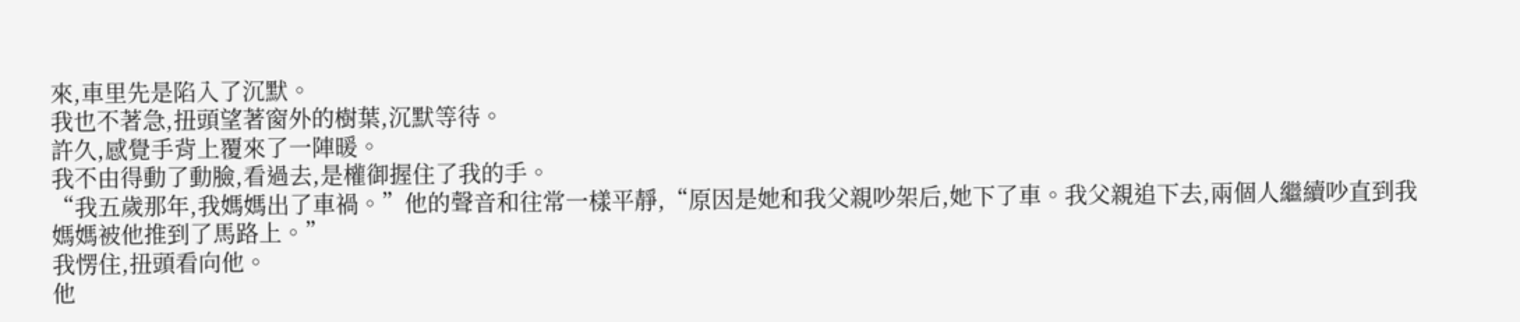來,車里先是陷入了沉默。
我也不著急,扭頭望著窗外的樹葉,沉默等待。
許久,感覺手背上覆來了一陣暖。
我不由得動了動臉,看過去,是權御握住了我的手。
“我五歲那年,我媽媽出了車禍。”他的聲音和往常一樣平靜,“原因是她和我父親吵架后,她下了車。我父親追下去,兩個人繼續吵直到我媽媽被他推到了馬路上。”
我愣住,扭頭看向他。
他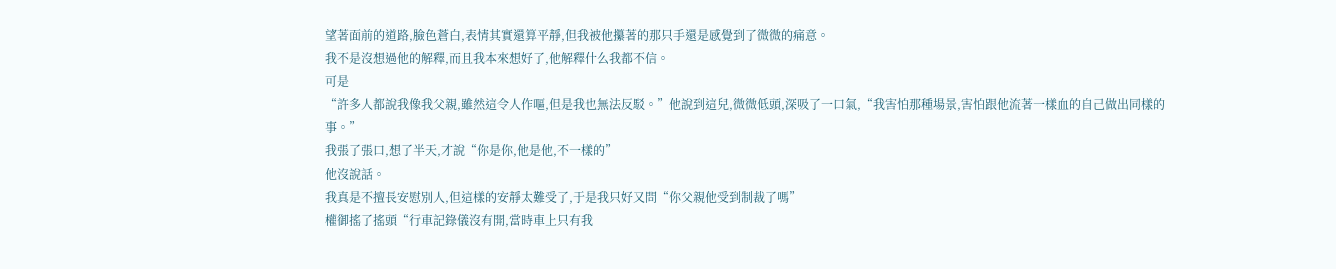望著面前的道路,臉色蒼白,表情其實還算平靜,但我被他攥著的那只手還是感覺到了微微的痛意。
我不是沒想過他的解釋,而且我本來想好了,他解釋什么我都不信。
可是
“許多人都說我像我父親,雖然這令人作嘔,但是我也無法反駁。”他說到這兒,微微低頭,深吸了一口氣,“我害怕那種場景,害怕跟他流著一樣血的自己做出同樣的事。”
我張了張口,想了半天,才說“你是你,他是他,不一樣的”
他沒說話。
我真是不擅長安慰別人,但這樣的安靜太難受了,于是我只好又問“你父親他受到制裁了嗎”
權御搖了搖頭“行車記錄儀沒有開,當時車上只有我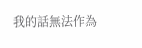我的話無法作為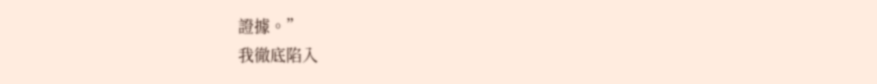證據。”
我徹底陷入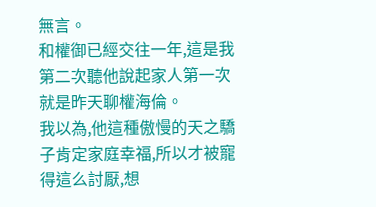無言。
和權御已經交往一年,這是我第二次聽他說起家人第一次就是昨天聊權海倫。
我以為,他這種傲慢的天之驕子肯定家庭幸福,所以才被寵得這么討厭,想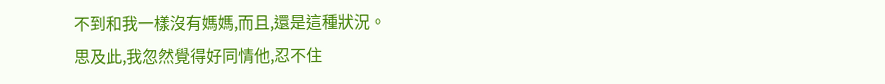不到和我一樣沒有媽媽,而且,還是這種狀況。
思及此,我忽然覺得好同情他,忍不住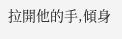拉開他的手,傾身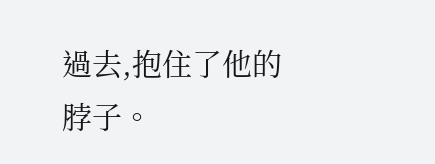過去,抱住了他的脖子。